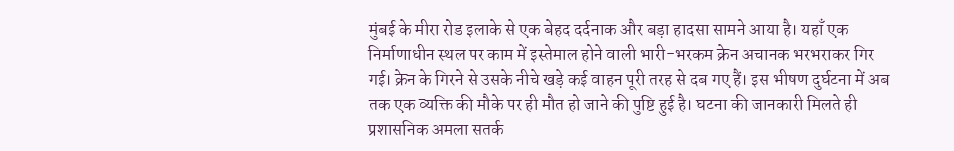मुंबई के मीरा रोड इलाके से एक बेहद दर्दनाक और बड़ा हादसा सामने आया है। यहाँ एक निर्माणाधीन स्थल पर काम में इस्तेमाल होने वाली भारी-भरकम क्रेन अचानक भरभराकर गिर गई। क्रेन के गिरने से उसके नीचे खड़े कई वाहन पूरी तरह से दब गए हैं। इस भीषण दुर्घटना में अब तक एक व्यक्ति की मौके पर ही मौत हो जाने की पुष्टि हुई है। घटना की जानकारी मिलते ही प्रशासनिक अमला सतर्क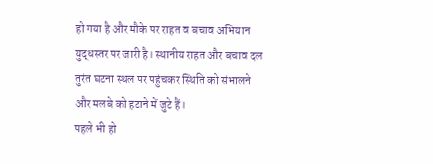हो गया है और मौके पर राहत व बचाव अभियान युद्धस्तर पर जारी है। स्थानीय राहत और बचाव दल तुरंत घटना स्थल पर पहुंचकर स्थिति को संभालने और मलबे को हटाने में जुटे हैं।
पहले भी हो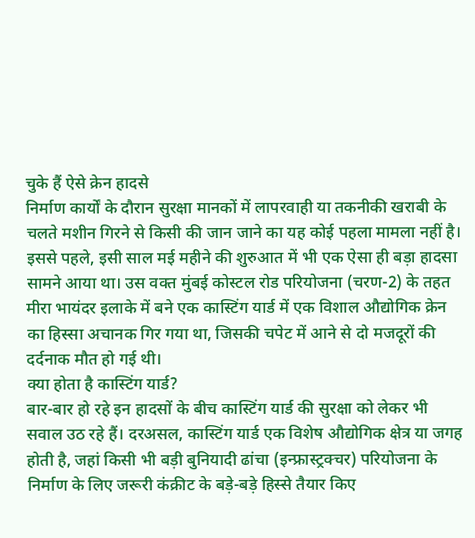चुके हैं ऐसे क्रेन हादसे
निर्माण कार्यों के दौरान सुरक्षा मानकों में लापरवाही या तकनीकी खराबी के चलते मशीन गिरने से किसी की जान जाने का यह कोई पहला मामला नहीं है। इससे पहले, इसी साल मई महीने की शुरुआत में भी एक ऐसा ही बड़ा हादसा सामने आया था। उस वक्त मुंबई कोस्टल रोड परियोजना (चरण-2) के तहत मीरा भायंदर इलाके में बने एक कास्टिंग यार्ड में एक विशाल औद्योगिक क्रेन का हिस्सा अचानक गिर गया था, जिसकी चपेट में आने से दो मजदूरों की दर्दनाक मौत हो गई थी।
क्या होता है कास्टिंग यार्ड?
बार-बार हो रहे इन हादसों के बीच कास्टिंग यार्ड की सुरक्षा को लेकर भी सवाल उठ रहे हैं। दरअसल, कास्टिंग यार्ड एक विशेष औद्योगिक क्षेत्र या जगह होती है, जहां किसी भी बड़ी बुनियादी ढांचा (इन्फ्रास्ट्रक्चर) परियोजना के निर्माण के लिए जरूरी कंक्रीट के बड़े-बड़े हिस्से तैयार किए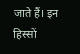जाते हैं। इन हिस्सों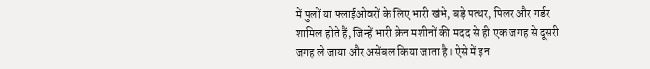में पुलों या फ्लाईओवरों के लिए भारी खंभे, बड़े पत्थर, पिलर और गर्डर शामिल होते हैं, जिन्हें भारी क्रेन मशीनों की मदद से ही एक जगह से दूसरी जगह ले जाया और असेंबल किया जाता है। ऐसे में इन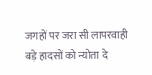जगहों पर जरा सी लापरवाही बड़े हादसों को न्योता दे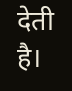देती है।